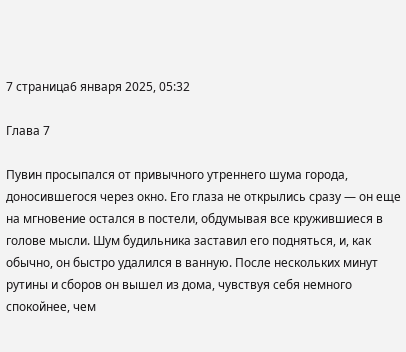7 страница6 января 2025, 05:32

Глава 7

Пувин просыпался от привычного утреннего шума города, доносившегося через окно. Его глаза не открылись сразу — он еще на мгновение остался в постели, обдумывая все кружившиеся в голове мысли. Шум будильника заставил его подняться, и, как обычно, он быстро удалился в ванную. После нескольких минут рутины и сборов он вышел из дома, чувствуя себя немного спокойнее, чем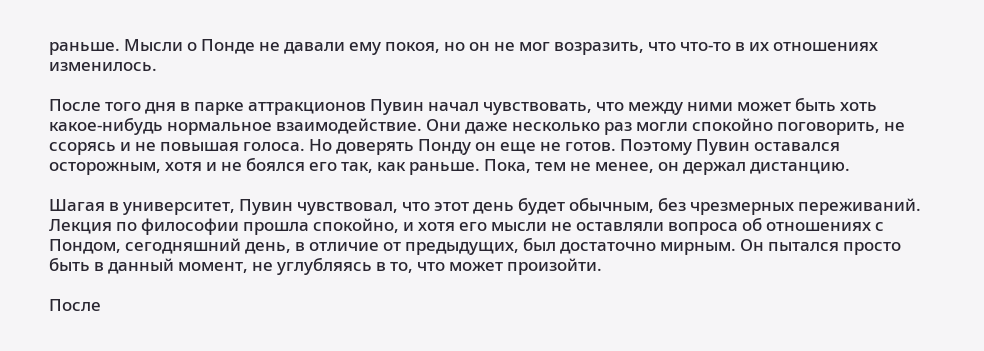раньше. Мысли о Понде не давали ему покоя, но он не мог возразить, что что-то в их отношениях изменилось.

После того дня в парке аттракционов Пувин начал чувствовать, что между ними может быть хоть какое-нибудь нормальное взаимодействие. Они даже несколько раз могли спокойно поговорить, не ссорясь и не повышая голоса. Но доверять Понду он еще не готов. Поэтому Пувин оставался осторожным, хотя и не боялся его так, как раньше. Пока, тем не менее, он держал дистанцию.

Шагая в университет, Пувин чувствовал, что этот день будет обычным, без чрезмерных переживаний. Лекция по философии прошла спокойно, и хотя его мысли не оставляли вопроса об отношениях с Пондом, сегодняшний день, в отличие от предыдущих, был достаточно мирным. Он пытался просто быть в данный момент, не углубляясь в то, что может произойти.

После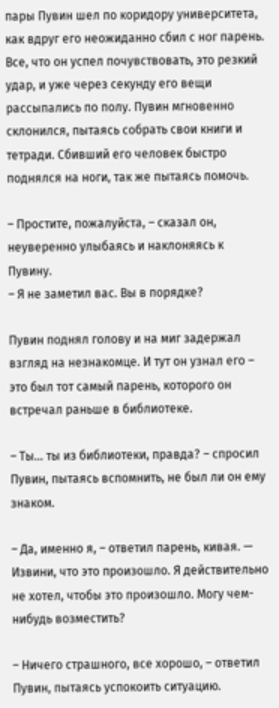пары Пувин шел по коридору университета, как вдруг его неожиданно сбил с ног парень. Все, что он успел почувствовать, это резкий удар, и уже через секунду его вещи рассыпались по полу. Пувин мгновенно склонился, пытаясь собрать свои книги и тетради. Сбивший его человек быстро поднялся на ноги, так же пытаясь помочь.

– Простите, пожалуйста, – сказал он, неуверенно улыбаясь и наклоняясь к Пувину.
– Я не заметил вас. Вы в порядке?

Пувин поднял голову и на миг задержал взгляд на незнакомце. И тут он узнал его – это был тот самый парень, которого он встречал раньше в библиотеке.

– Ты... ты из библиотеки, правда? – спросил Пувин, пытаясь вспомнить, не был ли он ему знаком.

– Да, именно я, – ответил парень, кивая. — Извини, что это произошло. Я действительно не хотел, чтобы это произошло. Могу чем-нибудь возместить?

– Ничего страшного, все хорошо, – ответил Пувин, пытаясь успокоить ситуацию.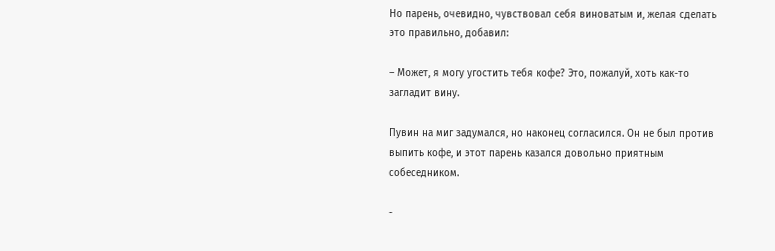Но парень, очевидно, чувствовал себя виноватым и, желая сделать это правильно, добавил:

– Может, я могу угостить тебя кофе? Это, пожалуй, хоть как-то загладит вину.

Пувин на миг задумался, но наконец согласился. Он не был против выпить кофе, и этот парень казался довольно приятным собеседником.

-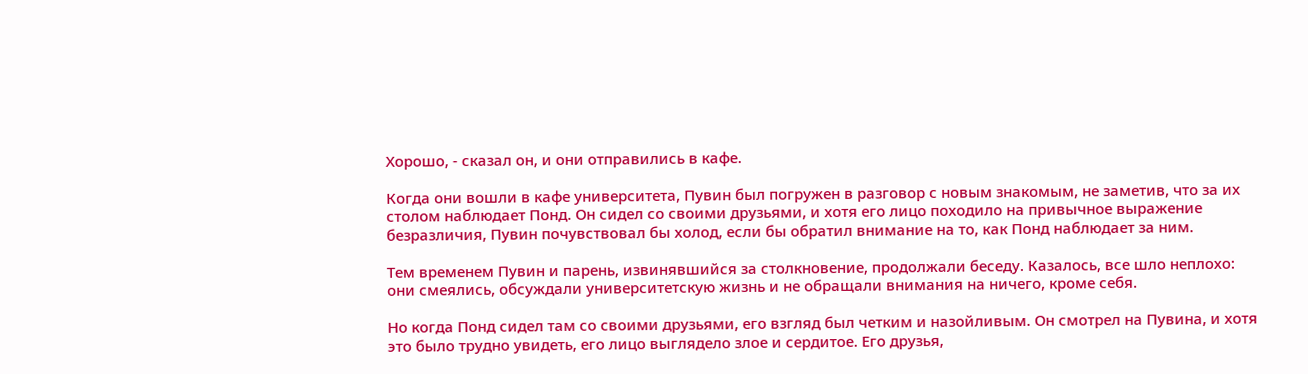Хорошо, - сказал он, и они отправились в кафе.

Когда они вошли в кафе университета, Пувин был погружен в разговор с новым знакомым, не заметив, что за их столом наблюдает Понд. Он сидел со своими друзьями, и хотя его лицо походило на привычное выражение безразличия, Пувин почувствовал бы холод, если бы обратил внимание на то, как Понд наблюдает за ним.

Тем временем Пувин и парень, извинявшийся за столкновение, продолжали беседу. Казалось, все шло неплохо: они смеялись, обсуждали университетскую жизнь и не обращали внимания на ничего, кроме себя.

Но когда Понд сидел там со своими друзьями, его взгляд был четким и назойливым. Он смотрел на Пувина, и хотя это было трудно увидеть, его лицо выглядело злое и сердитое. Его друзья,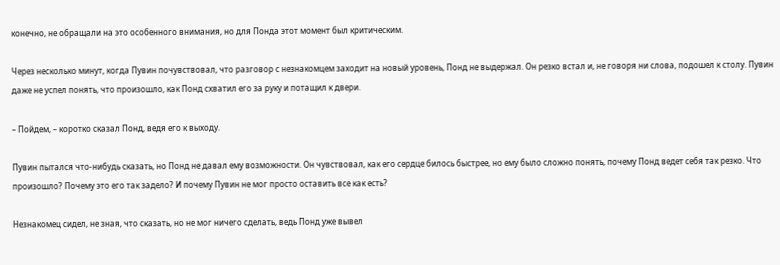конечно, не обращали на это особенного внимания, но для Понда этот момент был критическим.

Через несколько минут, когда Пувин почувствовал, что разговор с незнакомцем заходит на новый уровень, Понд не выдержал. Он резко встал и, не говоря ни слова, подошел к столу. Пувин даже не успел понять, что произошло, как Понд схватил его за руку и потащил к двери.

– Пойдем, – коротко сказал Понд, ведя его к выходу.

Пувин пытался что-нибудь сказать, но Понд не давал ему возможности. Он чувствовал, как его сердце билось быстрее, но ему было сложно понять, почему Понд ведет себя так резко. Что произошло? Почему это его так задело? И почему Пувин не мог просто оставить все как есть?

Незнакомец сидел, не зная, что сказать, но не мог ничего сделать, ведь Понд уже вывел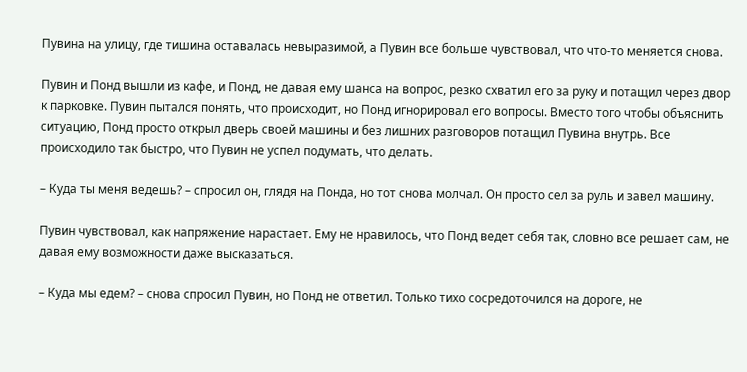Пувина на улицу, где тишина оставалась невыразимой, а Пувин все больше чувствовал, что что-то меняется снова.

Пувин и Понд вышли из кафе, и Понд, не давая ему шанса на вопрос, резко схватил его за руку и потащил через двор к парковке. Пувин пытался понять, что происходит, но Понд игнорировал его вопросы. Вместо того чтобы объяснить ситуацию, Понд просто открыл дверь своей машины и без лишних разговоров потащил Пувина внутрь. Все происходило так быстро, что Пувин не успел подумать, что делать.

– Куда ты меня ведешь? – спросил он, глядя на Понда, но тот снова молчал. Он просто сел за руль и завел машину.

Пувин чувствовал, как напряжение нарастает. Ему не нравилось, что Понд ведет себя так, словно все решает сам, не давая ему возможности даже высказаться.

– Куда мы едем? – снова спросил Пувин, но Понд не ответил. Только тихо сосредоточился на дороге, не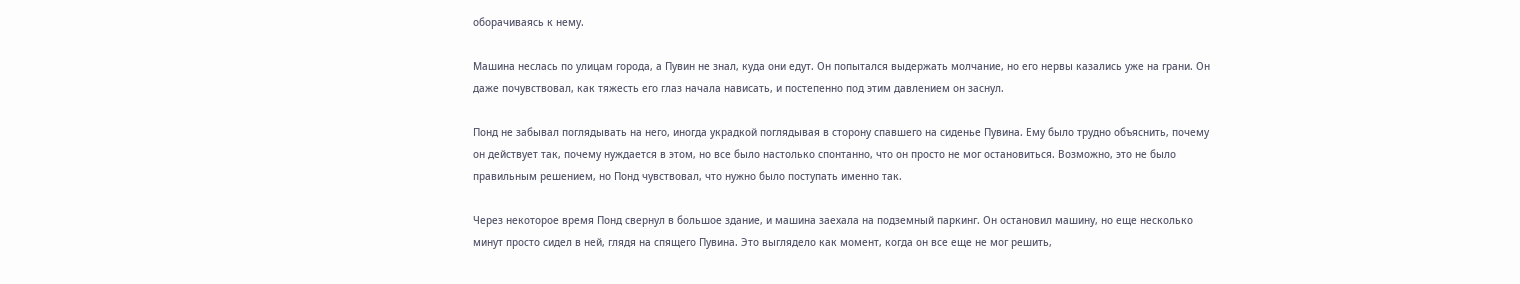оборачиваясь к нему.

Машина неслась по улицам города, а Пувин не знал, куда они едут. Он попытался выдержать молчание, но его нервы казались уже на грани. Он даже почувствовал, как тяжесть его глаз начала нависать, и постепенно под этим давлением он заснул.

Понд не забывал поглядывать на него, иногда украдкой поглядывая в сторону спавшего на сиденье Пувина. Ему было трудно объяснить, почему он действует так, почему нуждается в этом, но все было настолько спонтанно, что он просто не мог остановиться. Возможно, это не было правильным решением, но Понд чувствовал, что нужно было поступать именно так.

Через некоторое время Понд свернул в большое здание, и машина заехала на подземный паркинг. Он остановил машину, но еще несколько минут просто сидел в ней, глядя на спящего Пувина. Это выглядело как момент, когда он все еще не мог решить,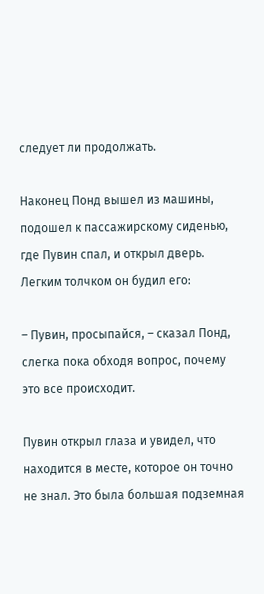следует ли продолжать.

Наконец Понд вышел из машины, подошел к пассажирскому сиденью, где Пувин спал, и открыл дверь. Легким толчком он будил его:

– Пувин, просыпайся, – сказал Понд, слегка пока обходя вопрос, почему это все происходит.

Пувин открыл глаза и увидел, что находится в месте, которое он точно не знал. Это была большая подземная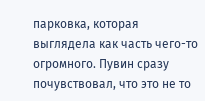парковка, которая выглядела как часть чего-то огромного. Пувин сразу почувствовал, что это не то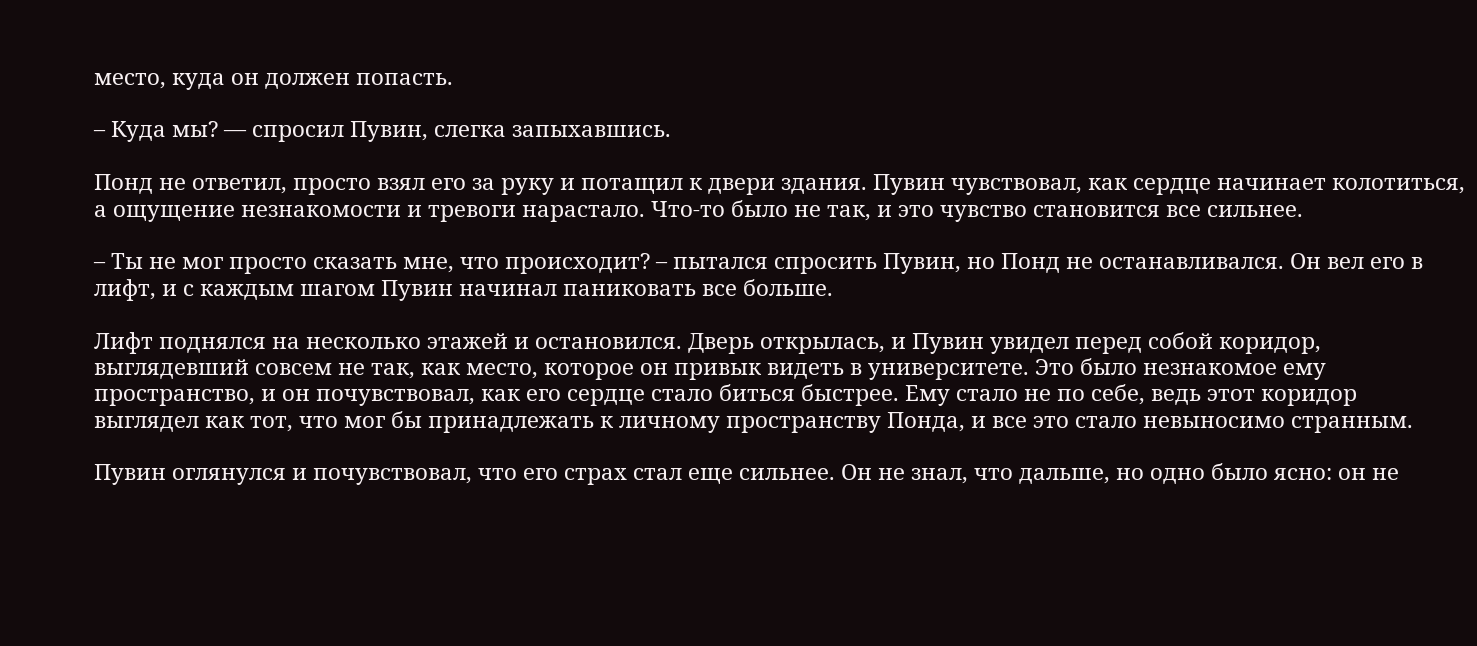место, куда он должен попасть.

– Куда мы? — спросил Пувин, слегка запыхавшись.

Понд не ответил, просто взял его за руку и потащил к двери здания. Пувин чувствовал, как сердце начинает колотиться, а ощущение незнакомости и тревоги нарастало. Что-то было не так, и это чувство становится все сильнее.

– Ты не мог просто сказать мне, что происходит? – пытался спросить Пувин, но Понд не останавливался. Он вел его в лифт, и с каждым шагом Пувин начинал паниковать все больше.

Лифт поднялся на несколько этажей и остановился. Дверь открылась, и Пувин увидел перед собой коридор, выглядевший совсем не так, как место, которое он привык видеть в университете. Это было незнакомое ему пространство, и он почувствовал, как его сердце стало биться быстрее. Ему стало не по себе, ведь этот коридор выглядел как тот, что мог бы принадлежать к личному пространству Понда, и все это стало невыносимо странным.

Пувин оглянулся и почувствовал, что его страх стал еще сильнее. Он не знал, что дальше, но одно было ясно: он не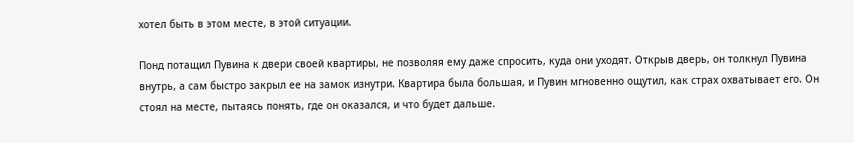хотел быть в этом месте, в этой ситуации.

Понд потащил Пувина к двери своей квартиры, не позволяя ему даже спросить, куда они уходят. Открыв дверь, он толкнул Пувина внутрь, а сам быстро закрыл ее на замок изнутри. Квартира была большая, и Пувин мгновенно ощутил, как страх охватывает его. Он стоял на месте, пытаясь понять, где он оказался, и что будет дальше.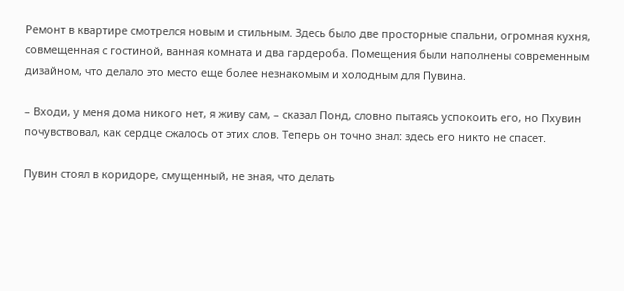Ремонт в квартире смотрелся новым и стильным. Здесь было две просторные спальни, огромная кухня, совмещенная с гостиной, ванная комната и два гардероба. Помещения были наполнены современным дизайном, что делало это место еще более незнакомым и холодным для Пувина.

– Входи, у меня дома никого нет, я живу сам, – сказал Понд, словно пытаясь успокоить его, но Пхувин почувствовал, как сердце сжалось от этих слов. Теперь он точно знал: здесь его никто не спасет.

Пувин стоял в коридоре, смущенный, не зная, что делать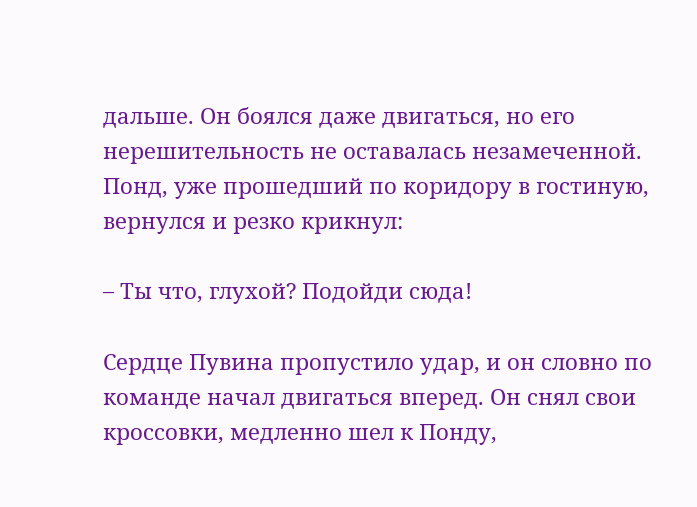дальше. Он боялся даже двигаться, но его нерешительность не оставалась незамеченной. Понд, уже прошедший по коридору в гостиную, вернулся и резко крикнул:

– Ты что, глухой? Подойди сюда!

Сердце Пувина пропустило удар, и он словно по команде начал двигаться вперед. Он снял свои кроссовки, медленно шел к Понду,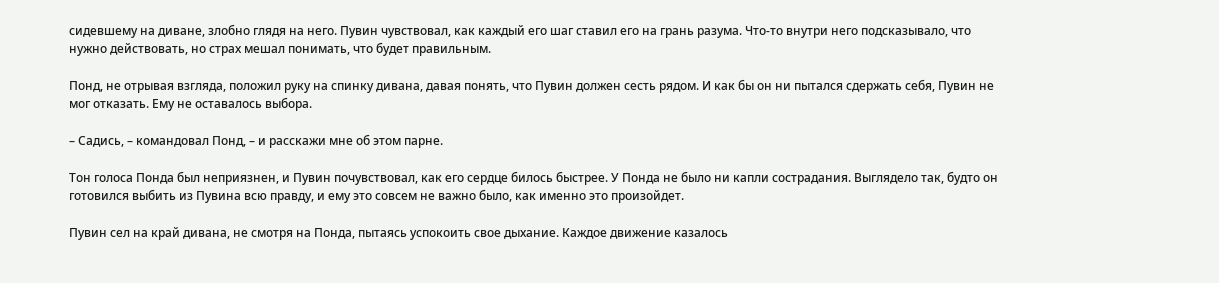сидевшему на диване, злобно глядя на него. Пувин чувствовал, как каждый его шаг ставил его на грань разума. Что-то внутри него подсказывало, что нужно действовать, но страх мешал понимать, что будет правильным.

Понд, не отрывая взгляда, положил руку на спинку дивана, давая понять, что Пувин должен сесть рядом. И как бы он ни пытался сдержать себя, Пувин не мог отказать. Ему не оставалось выбора.

– Садись, – командовал Понд, – и расскажи мне об этом парне.

Тон голоса Понда был неприязнен, и Пувин почувствовал, как его сердце билось быстрее. У Понда не было ни капли сострадания. Выглядело так, будто он готовился выбить из Пувина всю правду, и ему это совсем не важно было, как именно это произойдет.

Пувин сел на край дивана, не смотря на Понда, пытаясь успокоить свое дыхание. Каждое движение казалось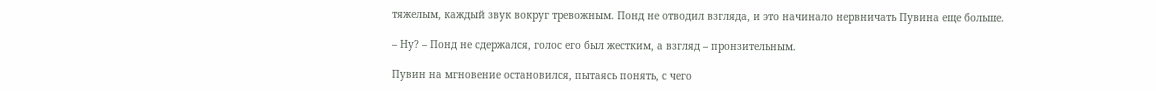тяжелым, каждый звук вокруг тревожным. Понд не отводил взгляда, и это начинало нервничать Пувина еще больше.

– Ну? – Понд не сдержался, голос его был жестким, а взгляд – пронзительным.

Пувин на мгновение остановился, пытаясь понять, с чего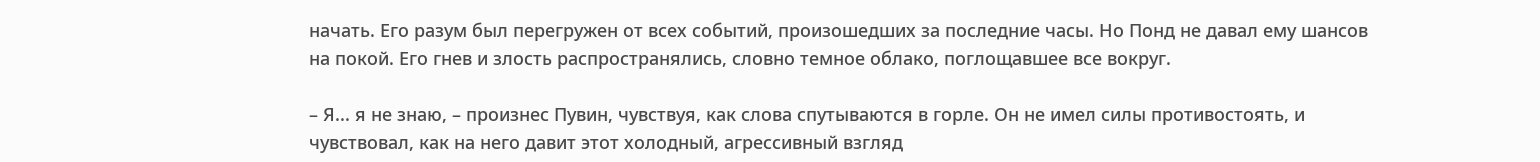начать. Его разум был перегружен от всех событий, произошедших за последние часы. Но Понд не давал ему шансов на покой. Его гнев и злость распространялись, словно темное облако, поглощавшее все вокруг.

– Я... я не знаю, – произнес Пувин, чувствуя, как слова спутываются в горле. Он не имел силы противостоять, и чувствовал, как на него давит этот холодный, агрессивный взгляд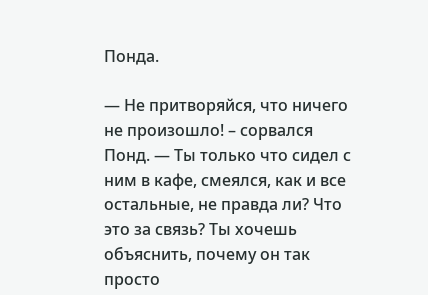Понда.

— Не притворяйся, что ничего не произошло! – сорвался Понд. — Ты только что сидел с ним в кафе, смеялся, как и все остальные, не правда ли? Что это за связь? Ты хочешь объяснить, почему он так просто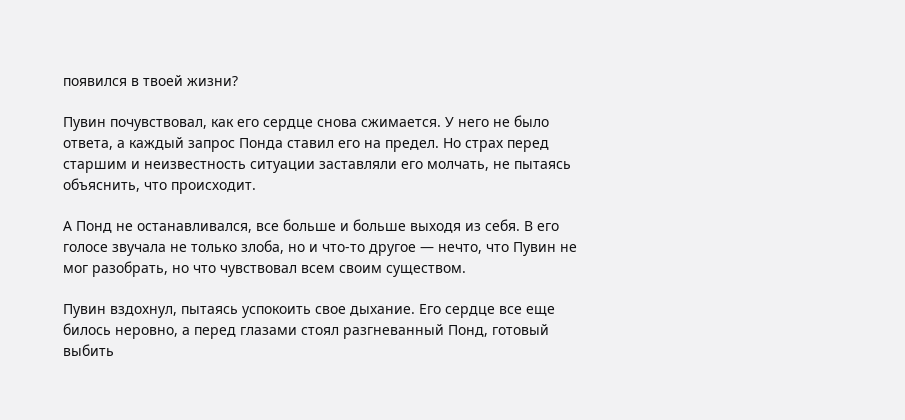появился в твоей жизни?

Пувин почувствовал, как его сердце снова сжимается. У него не было ответа, а каждый запрос Понда ставил его на предел. Но страх перед старшим и неизвестность ситуации заставляли его молчать, не пытаясь объяснить, что происходит.

А Понд не останавливался, все больше и больше выходя из себя. В его голосе звучала не только злоба, но и что-то другое — нечто, что Пувин не мог разобрать, но что чувствовал всем своим существом.

Пувин вздохнул, пытаясь успокоить свое дыхание. Его сердце все еще билось неровно, а перед глазами стоял разгневанный Понд, готовый выбить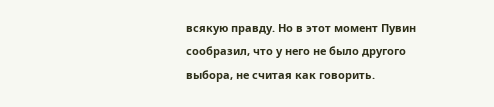всякую правду. Но в этот момент Пувин сообразил, что у него не было другого выбора, не считая как говорить.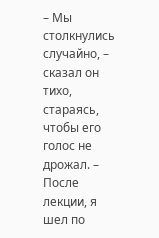– Мы столкнулись случайно, – сказал он тихо, стараясь, чтобы его голос не дрожал. – После лекции, я шел по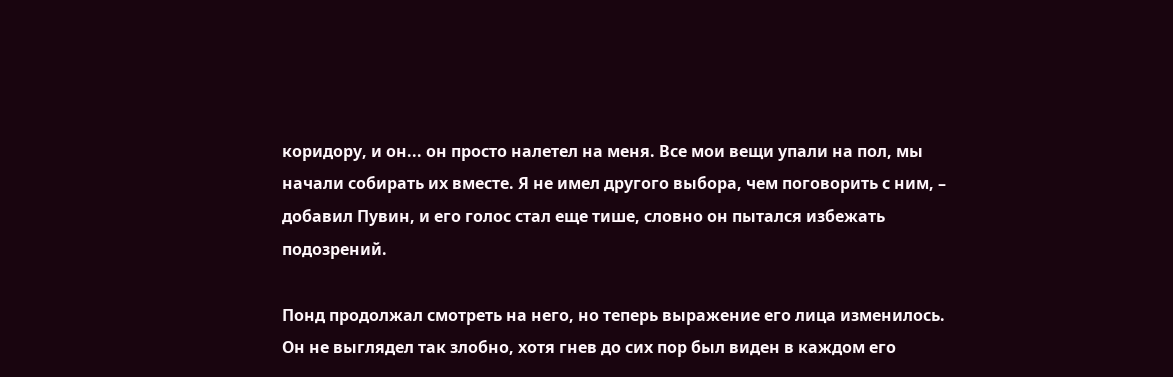коридору, и он... он просто налетел на меня. Все мои вещи упали на пол, мы начали собирать их вместе. Я не имел другого выбора, чем поговорить с ним, – добавил Пувин, и его голос стал еще тише, словно он пытался избежать подозрений.

Понд продолжал смотреть на него, но теперь выражение его лица изменилось. Он не выглядел так злобно, хотя гнев до сих пор был виден в каждом его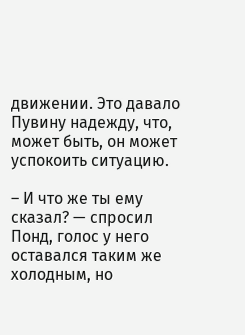движении. Это давало Пувину надежду, что, может быть, он может успокоить ситуацию.

– И что же ты ему сказал? — спросил Понд, голос у него оставался таким же холодным, но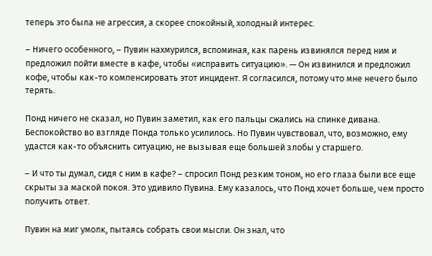теперь это была не агрессия, а скорее спокойный, холодный интерес.

– Ничего особенного, – Пувин нахмурился, вспоминая, как парень извинялся перед ним и предложил пойти вместе в кафе, чтобы «исправить ситуацию». — Он извинился и предложил кофе, чтобы как-то компенсировать этот инцидент. Я согласился, потому что мне нечего было терять.

Понд ничего не сказал, но Пувин заметил, как его пальцы сжались на спинке дивана. Беспокойство во взгляде Понда только усилилось. Но Пувин чувствовал, что, возможно, ему удастся как-то объяснить ситуацию, не вызывая еще большей злобы у старшего.

– И что ты думал, сидя с ним в кафе? – спросил Понд резким тоном, но его глаза были все еще скрыты за маской покоя. Это удивило Пувина. Ему казалось, что Понд хочет больше, чем просто получить ответ.

Пувин на миг умолк, пытаясь собрать свои мысли. Он знал, что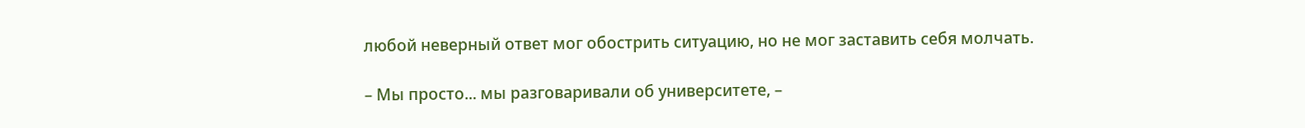любой неверный ответ мог обострить ситуацию, но не мог заставить себя молчать.

– Мы просто... мы разговаривали об университете, –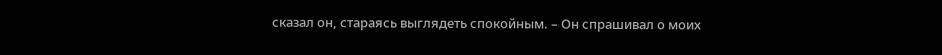сказал он, стараясь выглядеть спокойным. – Он спрашивал о моих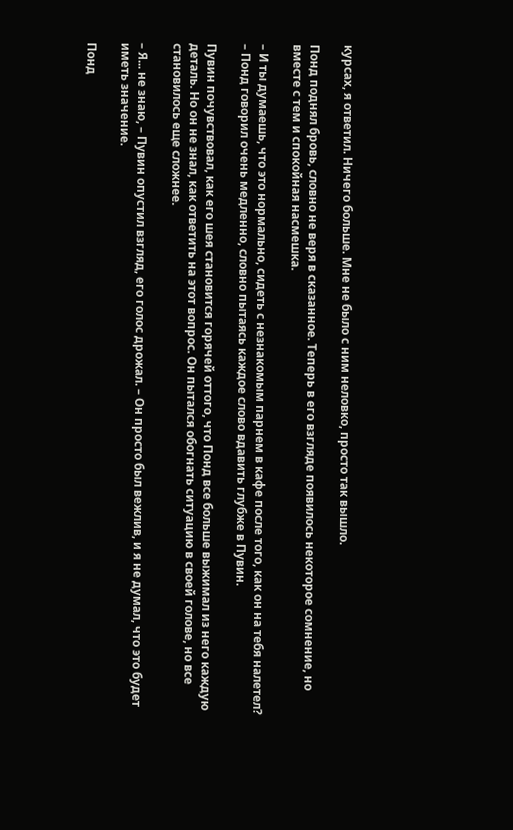курсах, я ответил. Ничего больше. Мне не было с ним неловко, просто так вышло.

Понд поднял бровь, словно не веря в сказанное. Теперь в его взгляде появилось некоторое сомнение, но вместе с тем и спокойная насмешка.

– И ты думаешь, что это нормально, сидеть с незнакомым парнем в кафе после того, как он на тебя налетел? – Понд говорил очень медленно, словно пытаясь каждое слово вдавить глубже в Пувин.

Пувин почувствовал, как его шея становится горячей оттого, что Понд все больше выжимал из него каждую деталь. Но он не знал, как ответить на этот вопрос. Он пытался обогнать ситуацию в своей голове, но все становилось еще сложнее.

– Я... не знаю, – Пувин опустил взгляд, его голос дрожал. – Он просто был вежлив, и я не думал, что это будет иметь значение.

Понд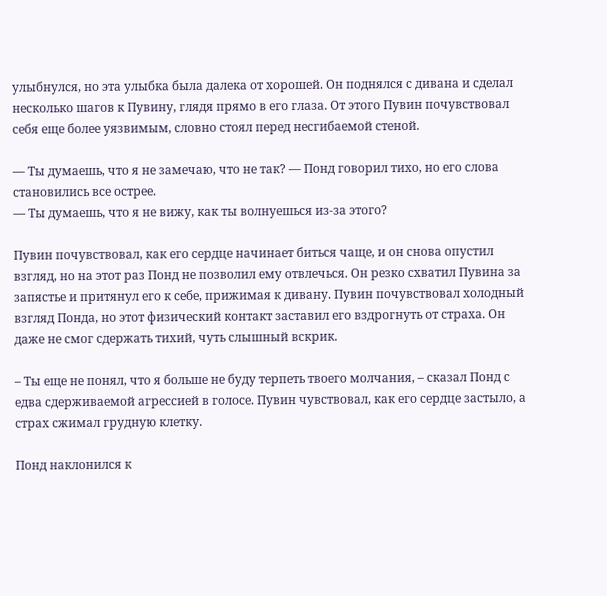улыбнулся, но эта улыбка была далека от хорошей. Он поднялся с дивана и сделал несколько шагов к Пувину, глядя прямо в его глаза. От этого Пувин почувствовал себя еще более уязвимым, словно стоял перед несгибаемой стеной.

— Ты думаешь, что я не замечаю, что не так? — Понд говорил тихо, но его слова становились все острее.
— Ты думаешь, что я не вижу, как ты волнуешься из-за этого?

Пувин почувствовал, как его сердце начинает биться чаще, и он снова опустил взгляд, но на этот раз Понд не позволил ему отвлечься. Он резко схватил Пувина за запястье и притянул его к себе, прижимая к дивану. Пувин почувствовал холодный взгляд Понда, но этот физический контакт заставил его вздрогнуть от страха. Он даже не смог сдержать тихий, чуть слышный вскрик.

– Ты еще не понял, что я больше не буду терпеть твоего молчания, – сказал Понд с едва сдерживаемой агрессией в голосе. Пувин чувствовал, как его сердце застыло, а страх сжимал грудную клетку.

Понд наклонился к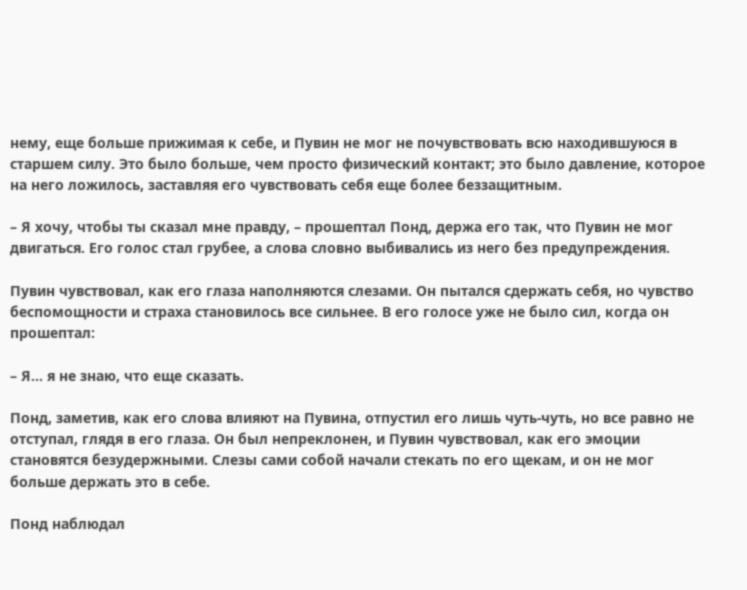нему, еще больше прижимая к себе, и Пувин не мог не почувствовать всю находившуюся в старшем силу. Это было больше, чем просто физический контакт; это было давление, которое на него ложилось, заставляя его чувствовать себя еще более беззащитным.

– Я хочу, чтобы ты сказал мне правду, – прошептал Понд, держа его так, что Пувин не мог двигаться. Его голос стал грубее, а слова словно выбивались из него без предупреждения.

Пувин чувствовал, как его глаза наполняются слезами. Он пытался сдержать себя, но чувство беспомощности и страха становилось все сильнее. В его голосе уже не было сил, когда он прошептал:

– Я... я не знаю, что еще сказать.

Понд, заметив, как его слова влияют на Пувина, отпустил его лишь чуть-чуть, но все равно не отступал, глядя в его глаза. Он был непреклонен, и Пувин чувствовал, как его эмоции становятся безудержными. Слезы сами собой начали стекать по его щекам, и он не мог больше держать это в себе.

Понд наблюдал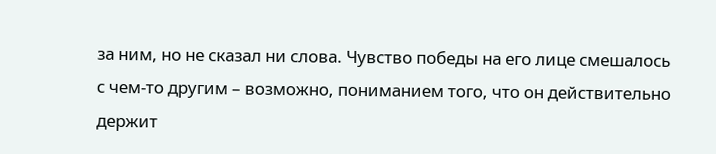за ним, но не сказал ни слова. Чувство победы на его лице смешалось с чем-то другим – возможно, пониманием того, что он действительно держит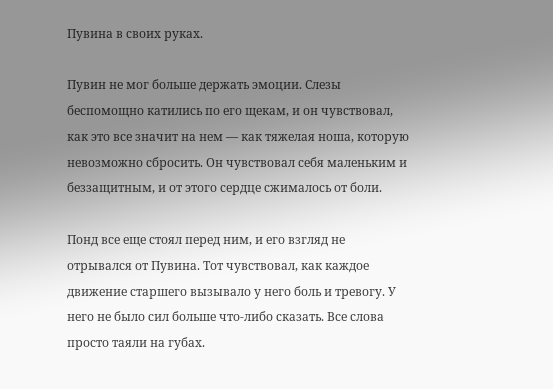Пувина в своих руках.

Пувин не мог больше держать эмоции. Слезы беспомощно катились по его щекам, и он чувствовал, как это все значит на нем — как тяжелая ноша, которую невозможно сбросить. Он чувствовал себя маленьким и беззащитным, и от этого сердце сжималось от боли.

Понд все еще стоял перед ним, и его взгляд не отрывался от Пувина. Тот чувствовал, как каждое движение старшего вызывало у него боль и тревогу. У него не было сил больше что-либо сказать. Все слова просто таяли на губах.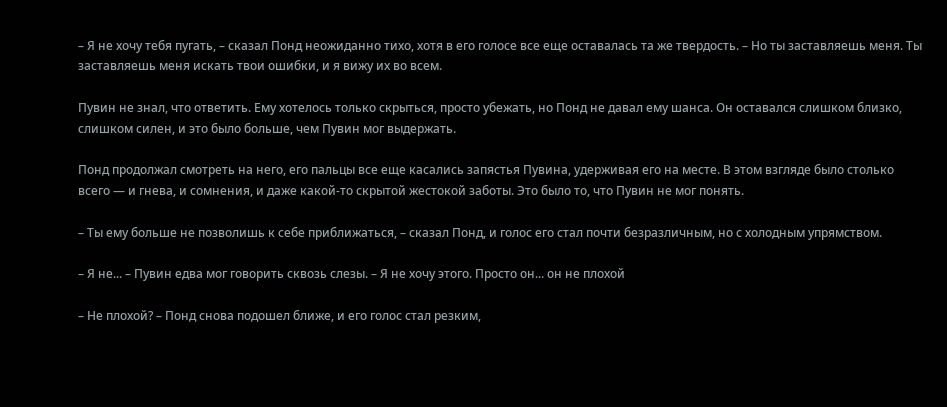– Я не хочу тебя пугать, – сказал Понд неожиданно тихо, хотя в его голосе все еще оставалась та же твердость. – Но ты заставляешь меня. Ты заставляешь меня искать твои ошибки, и я вижу их во всем.

Пувин не знал, что ответить. Ему хотелось только скрыться, просто убежать, но Понд не давал ему шанса. Он оставался слишком близко, слишком силен, и это было больше, чем Пувин мог выдержать.

Понд продолжал смотреть на него, его пальцы все еще касались запястья Пувина, удерживая его на месте. В этом взгляде было столько всего — и гнева, и сомнения, и даже какой-то скрытой жестокой заботы. Это было то, что Пувин не мог понять.

– Ты ему больше не позволишь к себе приближаться, – сказал Понд, и голос его стал почти безразличным, но с холодным упрямством.

– Я не... – Пувин едва мог говорить сквозь слезы. – Я не хочу этого. Просто он... он не плохой

– Не плохой? – Понд снова подошел ближе, и его голос стал резким,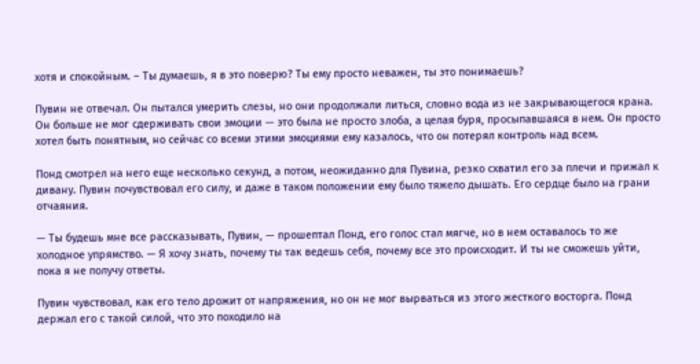хотя и спокойным. – Ты думаешь, я в это поверю? Ты ему просто неважен, ты это понимаешь?

Пувин не отвечал. Он пытался умерить слезы, но они продолжали литься, словно вода из не закрывающегося крана. Он больше не мог сдерживать свои эмоции — это была не просто злоба, а целая буря, просыпавшаяся в нем. Он просто хотел быть понятным, но сейчас со всеми этими эмоциями ему казалось, что он потерял контроль над всем.

Понд смотрел на него еще несколько секунд, а потом, неожиданно для Пувина, резко схватил его за плечи и прижал к дивану. Пувин почувствовал его силу, и даже в таком положении ему было тяжело дышать. Его сердце было на грани отчаяния.

— Ты будешь мне все рассказывать, Пувин, — прошептал Понд, его голос стал мягче, но в нем оставалось то же холодное упрямство. — Я хочу знать, почему ты так ведешь себя, почему все это происходит. И ты не сможешь уйти, пока я не получу ответы.

Пувин чувствовал, как его тело дрожит от напряжения, но он не мог вырваться из этого жесткого восторга. Понд держал его с такой силой, что это походило на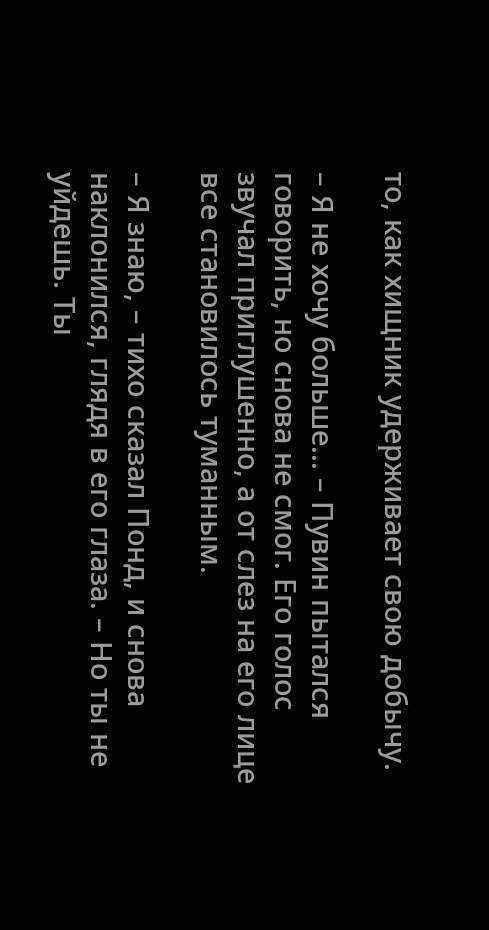то, как хищник удерживает свою добычу.

– Я не хочу больше... – Пувин пытался говорить, но снова не смог. Его голос звучал приглушенно, а от слез на его лице все становилось туманным.

– Я знаю, – тихо сказал Понд, и снова наклонился, глядя в его глаза. – Но ты не уйдешь. Ты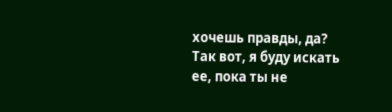хочешь правды, да? Так вот, я буду искать ее, пока ты не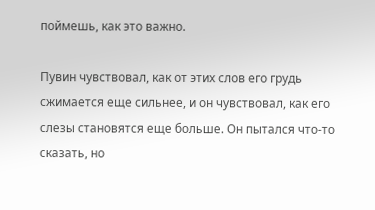поймешь, как это важно.

Пувин чувствовал, как от этих слов его грудь сжимается еще сильнее, и он чувствовал, как его слезы становятся еще больше. Он пытался что-то сказать, но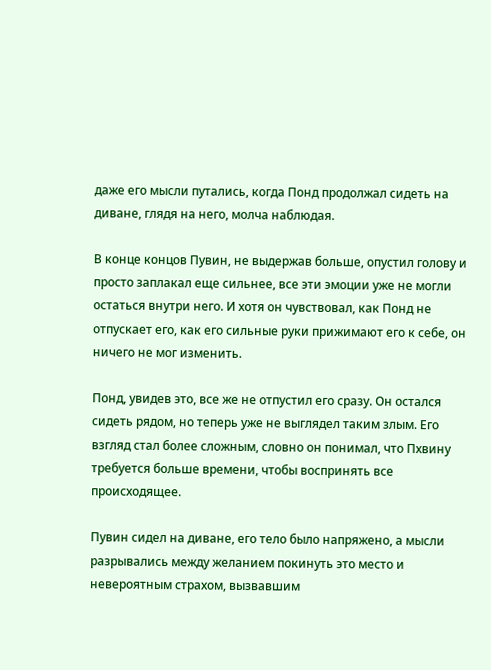даже его мысли путались, когда Понд продолжал сидеть на диване, глядя на него, молча наблюдая.

В конце концов Пувин, не выдержав больше, опустил голову и просто заплакал еще сильнее, все эти эмоции уже не могли остаться внутри него. И хотя он чувствовал, как Понд не отпускает его, как его сильные руки прижимают его к себе, он ничего не мог изменить.

Понд, увидев это, все же не отпустил его сразу. Он остался сидеть рядом, но теперь уже не выглядел таким злым. Его взгляд стал более сложным, словно он понимал, что Пхвину требуется больше времени, чтобы воспринять все происходящее.

Пувин сидел на диване, его тело было напряжено, а мысли разрывались между желанием покинуть это место и невероятным страхом, вызвавшим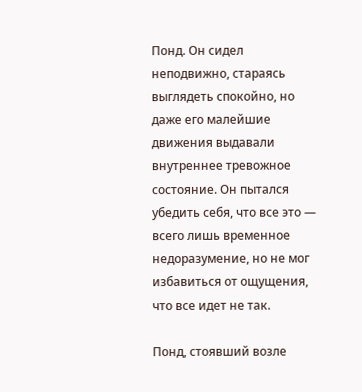Понд. Он сидел неподвижно, стараясь выглядеть спокойно, но даже его малейшие движения выдавали внутреннее тревожное состояние. Он пытался убедить себя, что все это — всего лишь временное недоразумение, но не мог избавиться от ощущения, что все идет не так.

Понд, стоявший возле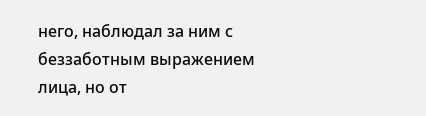него, наблюдал за ним с беззаботным выражением лица, но от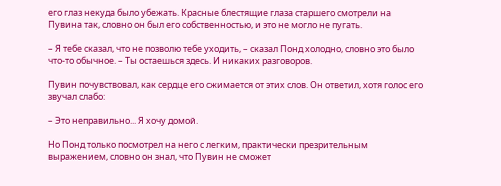его глаз некуда было убежать. Красные блестящие глаза старшего смотрели на Пувина так, словно он был его собственностью, и это не могло не пугать.

– Я тебе сказал, что не позволю тебе уходить, – сказал Понд холодно, словно это было что-то обычное. – Ты остаешься здесь. И никаких разговоров.

Пувин почувствовал, как сердце его сжимается от этих слов. Он ответил, хотя голос его звучал слабо:

– Это неправильно... Я хочу домой.

Но Понд только посмотрел на него с легким, практически презрительным выражением, словно он знал, что Пувин не сможет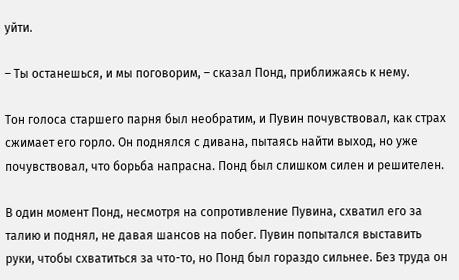уйти.

– Ты останешься, и мы поговорим, – сказал Понд, приближаясь к нему.

Тон голоса старшего парня был необратим, и Пувин почувствовал, как страх сжимает его горло. Он поднялся с дивана, пытаясь найти выход, но уже почувствовал, что борьба напрасна. Понд был слишком силен и решителен.

В один момент Понд, несмотря на сопротивление Пувина, схватил его за талию и поднял, не давая шансов на побег. Пувин попытался выставить руки, чтобы схватиться за что-то, но Понд был гораздо сильнее. Без труда он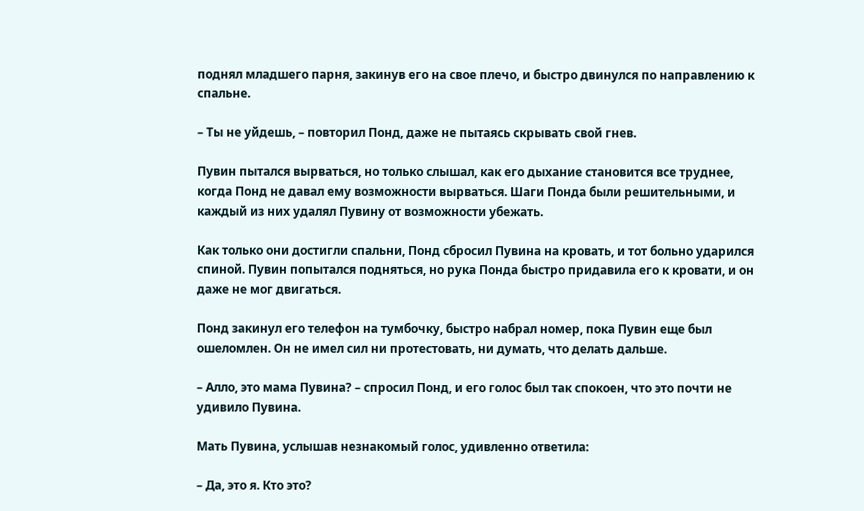поднял младшего парня, закинув его на свое плечо, и быстро двинулся по направлению к спальне.

– Ты не уйдешь, – повторил Понд, даже не пытаясь скрывать свой гнев.

Пувин пытался вырваться, но только слышал, как его дыхание становится все труднее, когда Понд не давал ему возможности вырваться. Шаги Понда были решительными, и каждый из них удалял Пувину от возможности убежать.

Как только они достигли спальни, Понд сбросил Пувина на кровать, и тот больно ударился спиной. Пувин попытался подняться, но рука Понда быстро придавила его к кровати, и он даже не мог двигаться.

Понд закинул его телефон на тумбочку, быстро набрал номер, пока Пувин еще был ошеломлен. Он не имел сил ни протестовать, ни думать, что делать дальше.

– Алло, это мама Пувина? – спросил Понд, и его голос был так спокоен, что это почти не удивило Пувина.

Мать Пувина, услышав незнакомый голос, удивленно ответила:

– Да, это я. Кто это?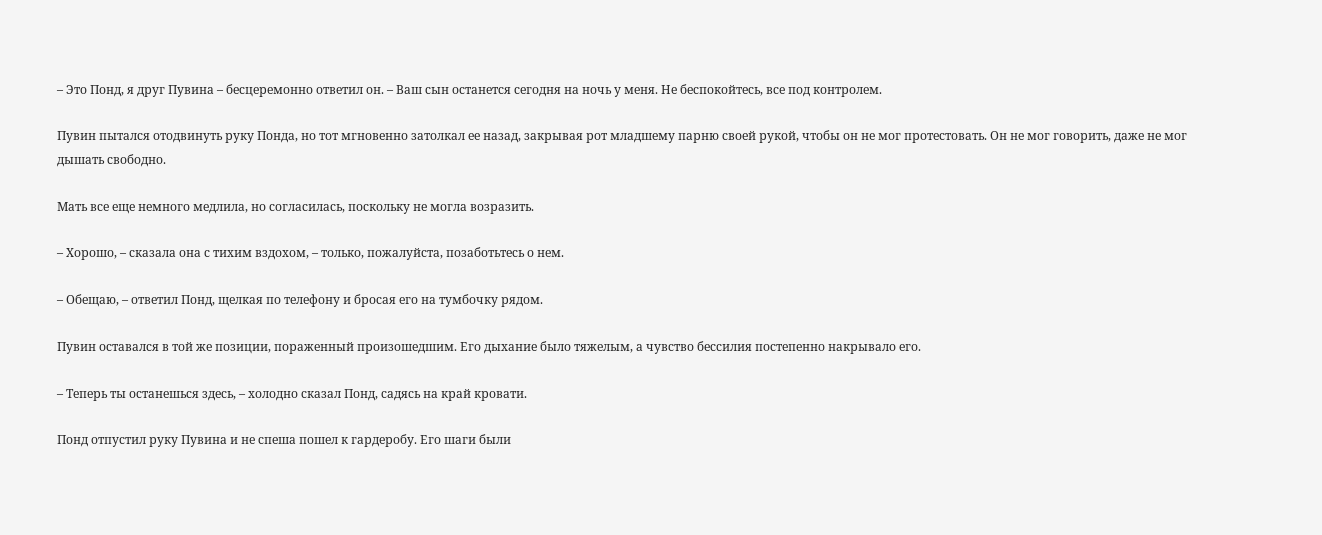– Это Понд, я друг Пувина – бесцеремонно ответил он. – Ваш сын останется сегодня на ночь у меня. Не беспокойтесь, все под контролем.

Пувин пытался отодвинуть руку Понда, но тот мгновенно затолкал ее назад, закрывая рот младшему парню своей рукой, чтобы он не мог протестовать. Он не мог говорить, даже не мог дышать свободно.

Мать все еще немного медлила, но согласилась, поскольку не могла возразить.

– Хорошо, – сказала она с тихим вздохом, – только, пожалуйста, позаботьтесь о нем.

– Обещаю, – ответил Понд, щелкая по телефону и бросая его на тумбочку рядом.

Пувин оставался в той же позиции, пораженный произошедшим. Его дыхание было тяжелым, а чувство бессилия постепенно накрывало его.

– Теперь ты останешься здесь, – холодно сказал Понд, садясь на край кровати.

Понд отпустил руку Пувина и не спеша пошел к гардеробу. Его шаги были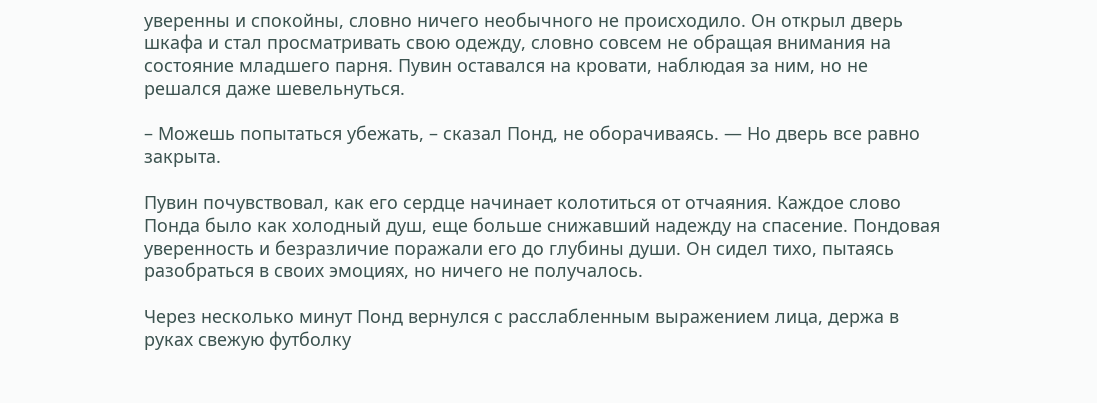уверенны и спокойны, словно ничего необычного не происходило. Он открыл дверь шкафа и стал просматривать свою одежду, словно совсем не обращая внимания на состояние младшего парня. Пувин оставался на кровати, наблюдая за ним, но не решался даже шевельнуться.

– Можешь попытаться убежать, – сказал Понд, не оборачиваясь. — Но дверь все равно закрыта.

Пувин почувствовал, как его сердце начинает колотиться от отчаяния. Каждое слово Понда было как холодный душ, еще больше снижавший надежду на спасение. Пондовая уверенность и безразличие поражали его до глубины души. Он сидел тихо, пытаясь разобраться в своих эмоциях, но ничего не получалось.

Через несколько минут Понд вернулся с расслабленным выражением лица, держа в руках свежую футболку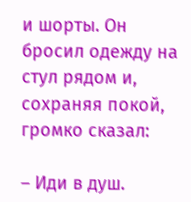и шорты. Он бросил одежду на стул рядом и, сохраняя покой, громко сказал:

– Иди в душ.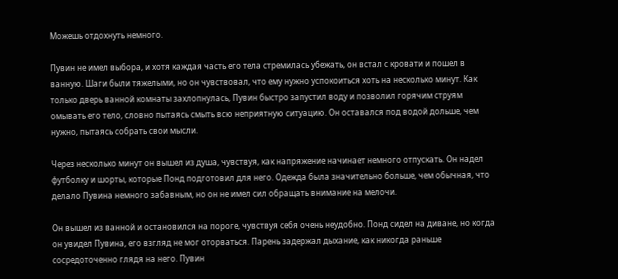Можешь отдохнуть немного.

Пувин не имел выбора, и хотя каждая часть его тела стремилась убежать, он встал с кровати и пошел в ванную. Шаги были тяжелыми, но он чувствовал, что ему нужно успокоиться хоть на несколько минут. Как только дверь ванной комнаты захлопнулась, Пувин быстро запустил воду и позволил горячим струям омывать его тело, словно пытаясь смыть всю неприятную ситуацию. Он оставался под водой дольше, чем нужно, пытаясь собрать свои мысли.

Через несколько минут он вышел из душа, чувствуя, как напряжение начинает немного отпускать. Он надел футболку и шорты, которые Понд подготовил для него. Одежда была значительно больше, чем обычная, что делало Пувина немного забавным, но он не имел сил обращать внимание на мелочи.

Он вышел из ванной и остановился на пороге, чувствуя себя очень неудобно. Понд сидел на диване, но когда он увидел Пувина, его взгляд не мог оторваться. Парень задержал дыхание, как никогда раньше сосредоточенно глядя на него. Пувин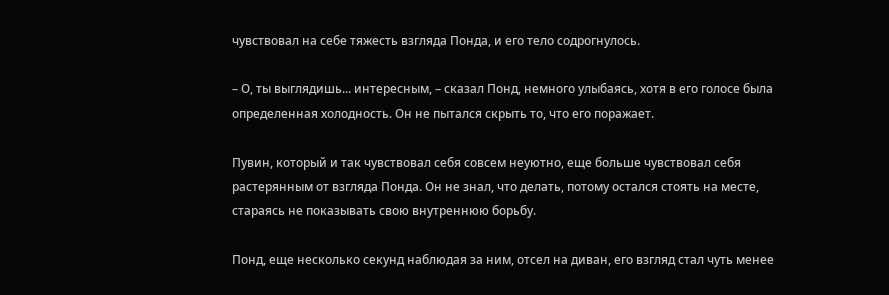чувствовал на себе тяжесть взгляда Понда, и его тело содрогнулось.

– О, ты выглядишь... интересным, – сказал Понд, немного улыбаясь, хотя в его голосе была определенная холодность. Он не пытался скрыть то, что его поражает.

Пувин, который и так чувствовал себя совсем неуютно, еще больше чувствовал себя растерянным от взгляда Понда. Он не знал, что делать, потому остался стоять на месте, стараясь не показывать свою внутреннюю борьбу.

Понд, еще несколько секунд наблюдая за ним, отсел на диван, его взгляд стал чуть менее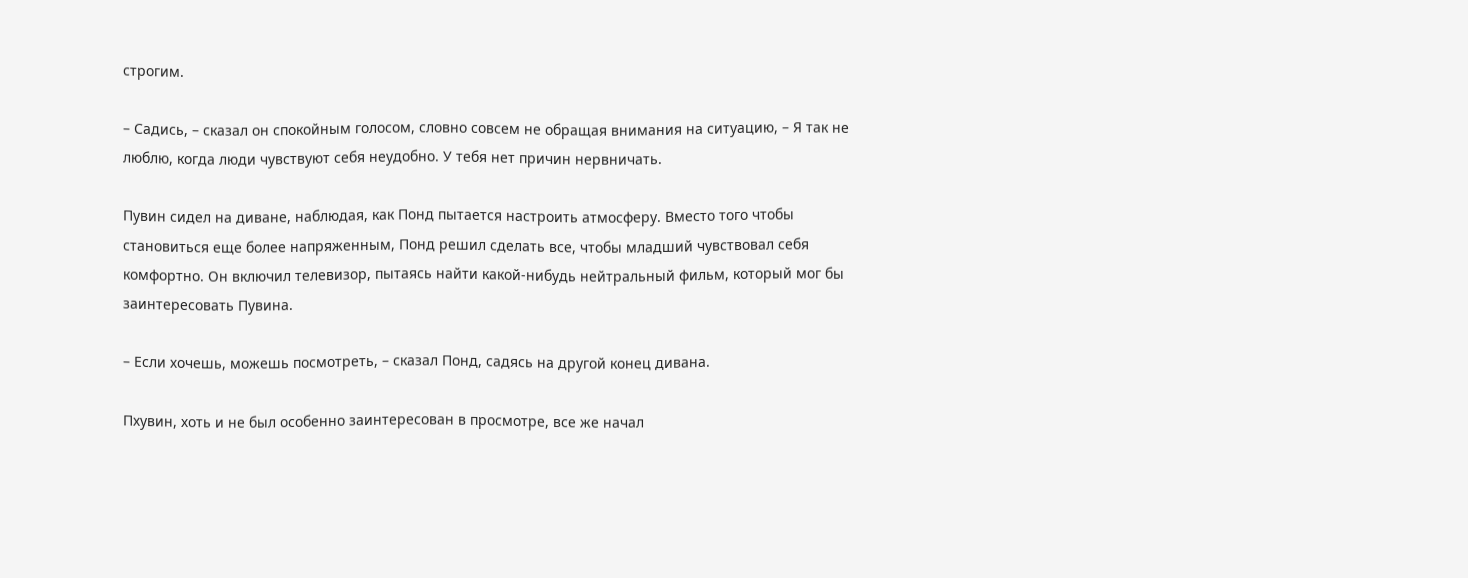строгим.

– Садись, – сказал он спокойным голосом, словно совсем не обращая внимания на ситуацию, – Я так не люблю, когда люди чувствуют себя неудобно. У тебя нет причин нервничать.

Пувин сидел на диване, наблюдая, как Понд пытается настроить атмосферу. Вместо того чтобы становиться еще более напряженным, Понд решил сделать все, чтобы младший чувствовал себя комфортно. Он включил телевизор, пытаясь найти какой-нибудь нейтральный фильм, который мог бы заинтересовать Пувина.

– Если хочешь, можешь посмотреть, – сказал Понд, садясь на другой конец дивана.

Пхувин, хоть и не был особенно заинтересован в просмотре, все же начал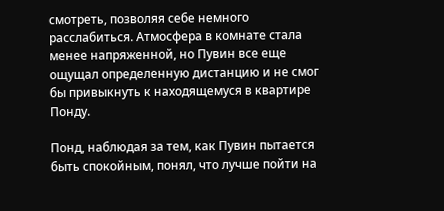смотреть, позволяя себе немного расслабиться. Атмосфера в комнате стала менее напряженной, но Пувин все еще ощущал определенную дистанцию и не смог бы привыкнуть к находящемуся в квартире Понду.

Понд, наблюдая за тем, как Пувин пытается быть спокойным, понял, что лучше пойти на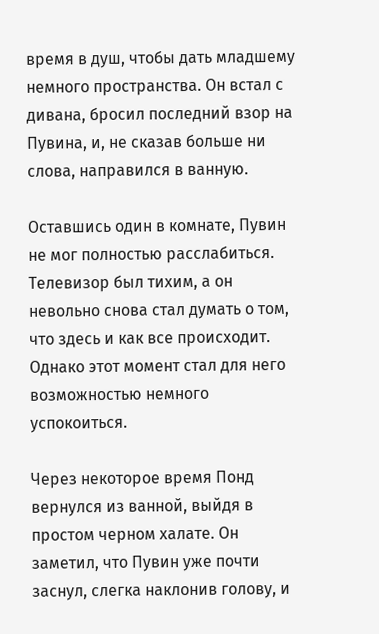время в душ, чтобы дать младшему немного пространства. Он встал с дивана, бросил последний взор на Пувина, и, не сказав больше ни слова, направился в ванную.

Оставшись один в комнате, Пувин не мог полностью расслабиться. Телевизор был тихим, а он невольно снова стал думать о том, что здесь и как все происходит. Однако этот момент стал для него возможностью немного успокоиться.

Через некоторое время Понд вернулся из ванной, выйдя в простом черном халате. Он заметил, что Пувин уже почти заснул, слегка наклонив голову, и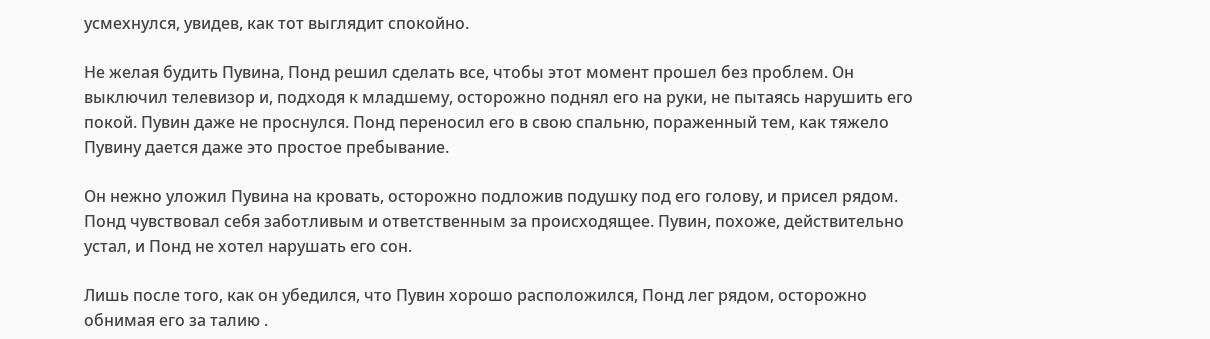усмехнулся, увидев, как тот выглядит спокойно.

Не желая будить Пувина, Понд решил сделать все, чтобы этот момент прошел без проблем. Он выключил телевизор и, подходя к младшему, осторожно поднял его на руки, не пытаясь нарушить его покой. Пувин даже не проснулся. Понд переносил его в свою спальню, пораженный тем, как тяжело Пувину дается даже это простое пребывание.

Он нежно уложил Пувина на кровать, осторожно подложив подушку под его голову, и присел рядом. Понд чувствовал себя заботливым и ответственным за происходящее. Пувин, похоже, действительно устал, и Понд не хотел нарушать его сон.

Лишь после того, как он убедился, что Пувин хорошо расположился, Понд лег рядом, осторожно обнимая его за талию .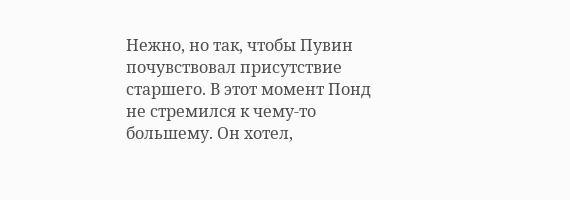Нежно, но так, чтобы Пувин почувствовал присутствие старшего. В этот момент Понд не стремился к чему-то большему. Он хотел,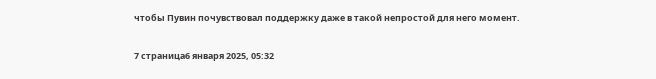чтобы Пувин почувствовал поддержку даже в такой непростой для него момент.

7 страница6 января 2025, 05:32